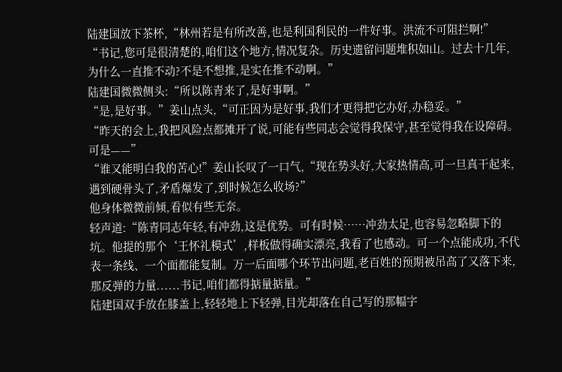陆建国放下茶杯,“林州若是有所改善,也是利国利民的一件好事。洪流不可阻拦啊!”
“书记,您可是很清楚的,咱们这个地方,情况复杂。历史遗留问题堆积如山。过去十几年,为什么一直推不动?不是不想推,是实在推不动啊。”
陆建国微微侧头:“所以陈青来了,是好事啊。”
“是,是好事。”姜山点头,“可正因为是好事,我们才更得把它办好,办稳妥。”
“昨天的会上,我把风险点都摊开了说,可能有些同志会觉得我保守,甚至觉得我在设障碍。可是——”
“谁又能明白我的苦心!”姜山长叹了一口气,“现在势头好,大家热情高,可一旦真干起来,遇到硬骨头了,矛盾爆发了,到时候怎么收场?”
他身体微微前倾,看似有些无奈。
轻声道:“陈青同志年轻,有冲劲,这是优势。可有时候……冲劲太足,也容易忽略脚下的坑。他提的那个‘王怀礼模式’,样板做得确实漂亮,我看了也感动。可一个点能成功,不代表一条线、一个面都能复制。万一后面哪个环节出问题,老百姓的预期被吊高了又落下来,那反弹的力量......书记,咱们都得掂量掂量。”
陆建国双手放在膝盖上,轻轻地上下轻弹,目光却落在自己写的那幅字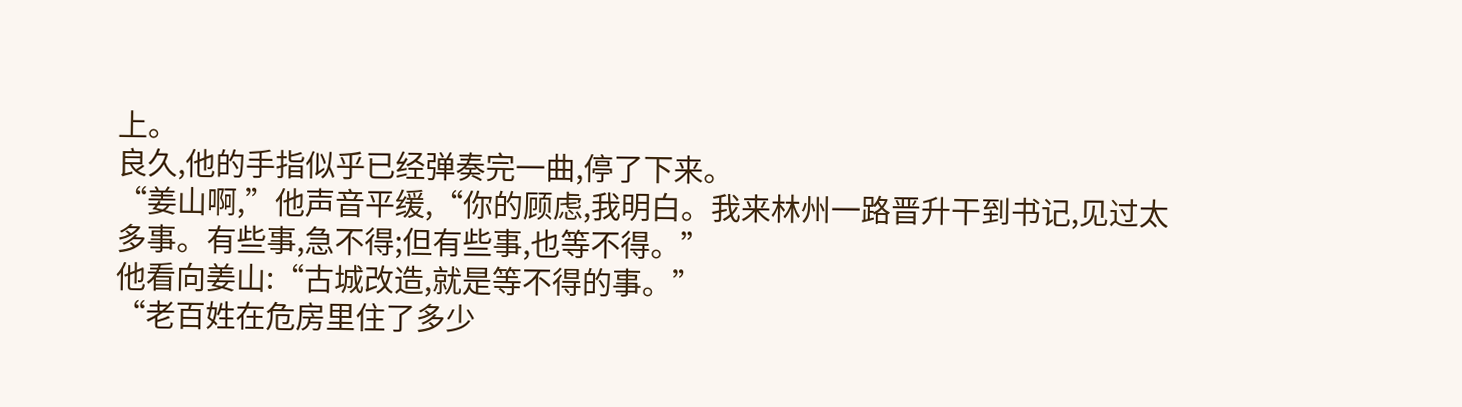上。
良久,他的手指似乎已经弹奏完一曲,停了下来。
“姜山啊,”他声音平缓,“你的顾虑,我明白。我来林州一路晋升干到书记,见过太多事。有些事,急不得;但有些事,也等不得。”
他看向姜山:“古城改造,就是等不得的事。”
“老百姓在危房里住了多少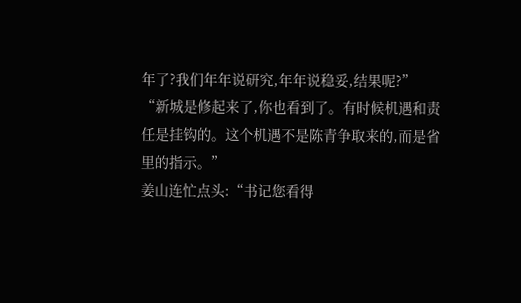年了?我们年年说研究,年年说稳妥,结果呢?”
“新城是修起来了,你也看到了。有时候机遇和责任是挂钩的。这个机遇不是陈青争取来的,而是省里的指示。”
姜山连忙点头:“书记您看得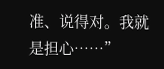准、说得对。我就是担心……”